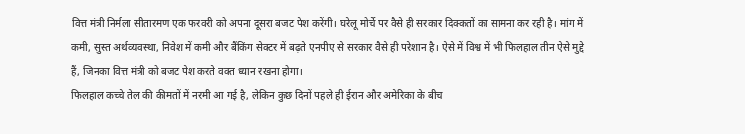वित्त मंत्री निर्मला सीतारमण एक फरवरी को अपना दूसरा बजट पेश करेंगी। घरेलू मोर्चे पर वैसे ही सरकार दिक्कतों का सामना कर रही है। मांग में कमी, सुस्त अर्थव्यवस्था, निवेश में कमी और बैंकिंग सेक्टर में बढ़ते एनपीए से सरकार वैसे ही परेशान है। ऐसे में विश्व में भी फिलहाल तीन ऐसे मुद्दे हैं, जिनका वित्त मंत्री को बजट पेश करते वक्त ध्यान रखना होगा।
फिलहाल कच्चे तेल की कीमतों में नरमी आ गई है, लेकिन कुछ दिनों पहले ही ईरान और अमेरिका के बीच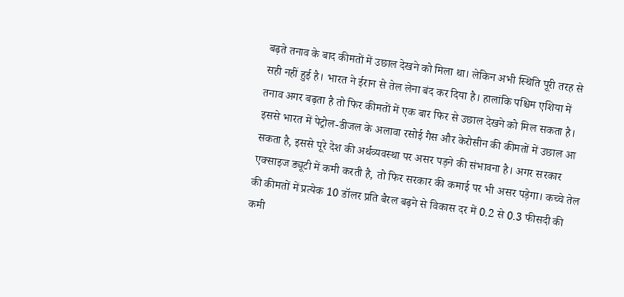बढ़ते तनाव के बाद कीमतों में उछाल देखने को मिला था। लेकिन अभी स्थिति पूरी तरह से सही नहीं हुई है। भारत ने ईरान से तेल लेना बंद कर दिया है। हालांकि पश्चिम एशिया में तनाव अगर बढ़ता है तो फिर कीमतों में एक बार फिर से उछाल देखने को मिल सकता है। इससे भारत में पेट्रोल-डीजल के अलावा रसोई गैस और केरोसीन की कीमतों में उछाल आ सकता है, इससे पूरे देश की अर्थव्यवस्था पर असर पड़ने की संभावना है। अगर सरकार एक्साइज ड्यूटी में कमी करती है, तो फिर सरकार की कमाई पर भी असर पड़ेगा। कच्चे तेल की कीमतों में प्रत्येक 10 डॉलर प्रति बैरल बढ़ने से विकास दर में 0.2 से 0.3 फीसदी की कमी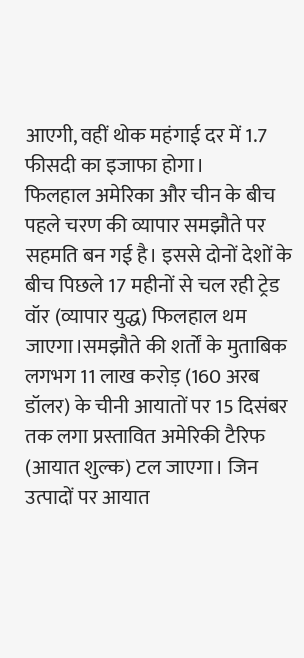आएगी, वहीं थोक महंगाई दर में 1.7 फीसदी का इजाफा होगा।
फिलहाल अमेरिका और चीन के बीच पहले चरण की व्यापार समझौते पर सहमति बन गई है। इससे दोनों देशों के बीच पिछले 17 महीनों से चल रही ट्रेड वॉर (व्यापार युद्ध) फिलहाल थम जाएगा।समझौते की शर्तों के मुताबिक लगभग 11 लाख करोड़ (160 अरब डॉलर) के चीनी आयातों पर 15 दिसंबर तक लगा प्रस्तावित अमेरिकी टैरिफ (आयात शुल्क) टल जाएगा। जिन उत्पादों पर आयात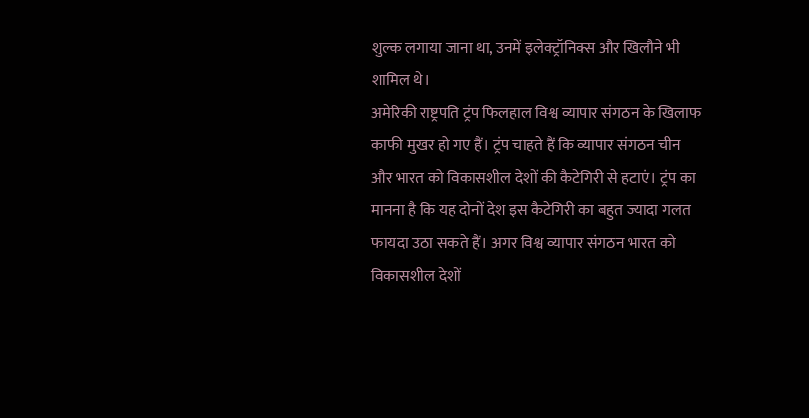शुल्क लगाया जाना था, उनमें इलेक्ट्रॉनिक्स और खिलौने भी शामिल थे।
अमेरिकी राष्ट्रपति ट्रंप फिलहाल विश्व व्यापार संगठन के खिलाफ काफी मुखर हो गए हैं। ट्रंप चाहते हैं कि व्यापार संगठन चीन और भारत को विकासशील देशों की कैटेगिरी से हटाएं। ट्रंप का मानना है कि यह दोनों देश इस कैटेगिरी का बहुत ज्यादा गलत फायदा उठा सकते हैं। अगर विश्व व्यापार संगठन भारत को विकासशील देशों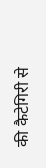की कैटेगिरी से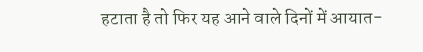हटाता है तो फिर यह आने वाले दिनों में आयात-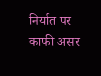निर्यात पर काफी असर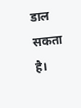डाल सकता है।